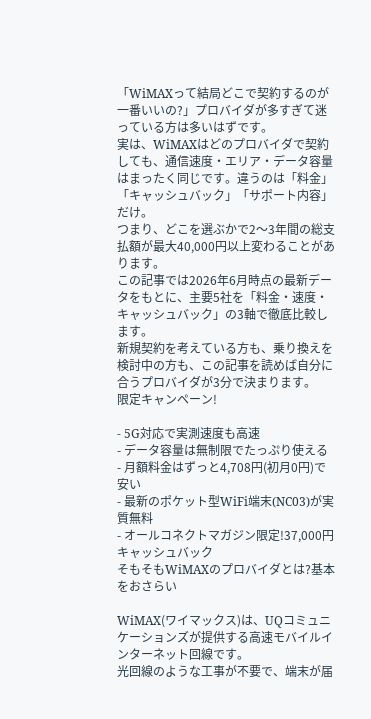「WiMAXって結局どこで契約するのが一番いいの?」プロバイダが多すぎて迷っている方は多いはずです。
実は、WiMAXはどのプロバイダで契約しても、通信速度・エリア・データ容量はまったく同じです。違うのは「料金」「キャッシュバック」「サポート内容」だけ。
つまり、どこを選ぶかで2〜3年間の総支払額が最大40,000円以上変わることがあります。
この記事では2026年6月時点の最新データをもとに、主要5社を「料金・速度・キャッシュバック」の3軸で徹底比較します。
新規契約を考えている方も、乗り換えを検討中の方も、この記事を読めば自分に合うプロバイダが3分で決まります。
限定キャンペーン!

- 5G対応で実測速度も高速
- データ容量は無制限でたっぷり使える
- 月額料金はずっと4,708円(初月0円)で安い
- 最新のポケット型WiFi端末(NC03)が実質無料
- オールコネクトマガジン限定!37,000円キャッシュバック
そもそもWiMAXのプロバイダとは?基本をおさらい

WiMAX(ワイマックス)は、UQコミュニケーションズが提供する高速モバイルインターネット回線です。
光回線のような工事が不要で、端末が届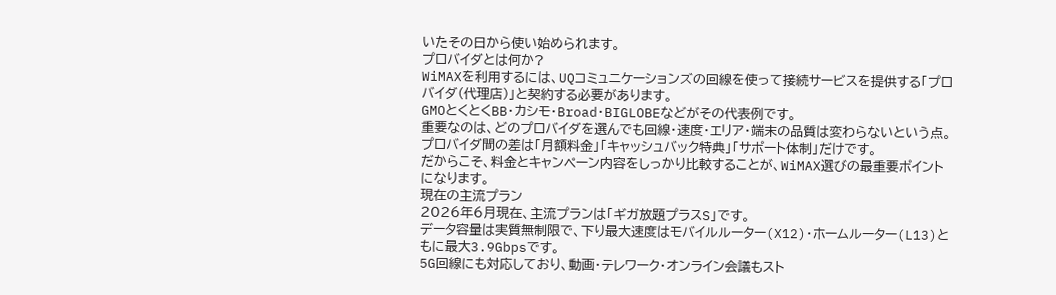いたその日から使い始められます。
プロバイダとは何か?
WiMAXを利用するには、UQコミュニケーションズの回線を使って接続サービスを提供する「プロバイダ(代理店)」と契約する必要があります。
GMOとくとくBB・カシモ・Broad・BIGLOBEなどがその代表例です。
重要なのは、どのプロバイダを選んでも回線・速度・エリア・端末の品質は変わらないという点。
プロバイダ間の差は「月額料金」「キャッシュバック特典」「サポート体制」だけです。
だからこそ、料金とキャンペーン内容をしっかり比較することが、WiMAX選びの最重要ポイントになります。
現在の主流プラン
2026年6月現在、主流プランは「ギガ放題プラスS」です。
データ容量は実質無制限で、下り最大速度はモバイルルーター(X12)・ホームルーター(L13)ともに最大3.9Gbpsです。
5G回線にも対応しており、動画・テレワーク・オンライン会議もスト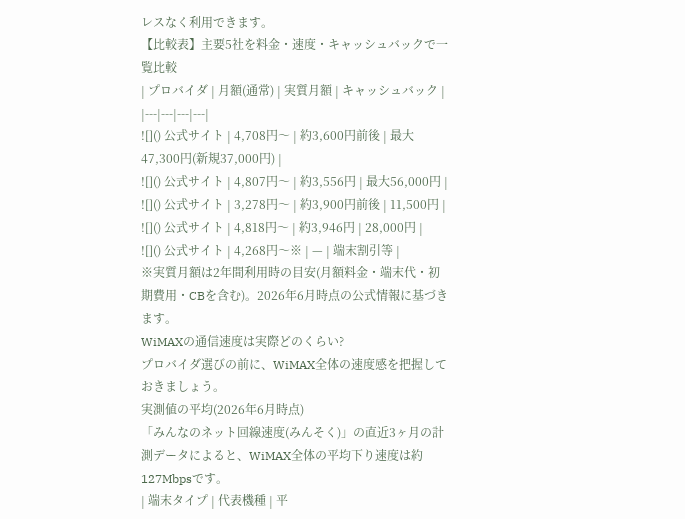レスなく利用できます。
【比較表】主要5社を料金・速度・キャッシュバックで一覧比較
| プロバイダ | 月額(通常) | 実質月額 | キャッシュバック |
|---|---|---|---|
![]() 公式サイト | 4,708円〜 | 約3,600円前後 | 最大47,300円(新規37,000円) |
![]() 公式サイト | 4,807円〜 | 約3,556円 | 最大56,000円 |
![]() 公式サイト | 3,278円〜 | 約3,900円前後 | 11,500円 |
![]() 公式サイト | 4,818円〜 | 約3,946円 | 28,000円 |
![]() 公式サイト | 4,268円〜※ | — | 端末割引等 |
※実質月額は2年間利用時の目安(月額料金・端末代・初期費用・CBを含む)。2026年6月時点の公式情報に基づきます。
WiMAXの通信速度は実際どのくらい?
プロバイダ選びの前に、WiMAX全体の速度感を把握しておきましょう。
実測値の平均(2026年6月時点)
「みんなのネット回線速度(みんそく)」の直近3ヶ月の計測データによると、WiMAX全体の平均下り速度は約127Mbpsです。
| 端末タイプ | 代表機種 | 平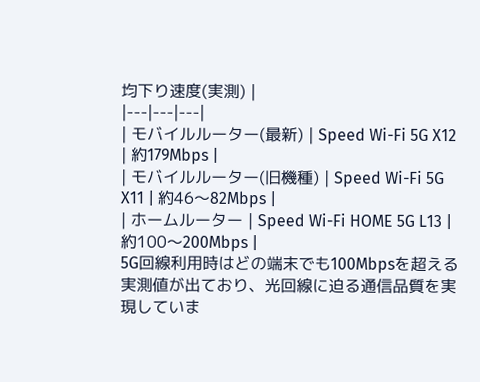均下り速度(実測) |
|---|---|---|
| モバイルルーター(最新) | Speed Wi-Fi 5G X12 | 約179Mbps |
| モバイルルーター(旧機種) | Speed Wi-Fi 5G X11 | 約46〜82Mbps |
| ホームルーター | Speed Wi-Fi HOME 5G L13 | 約100〜200Mbps |
5G回線利用時はどの端末でも100Mbpsを超える実測値が出ており、光回線に迫る通信品質を実現していま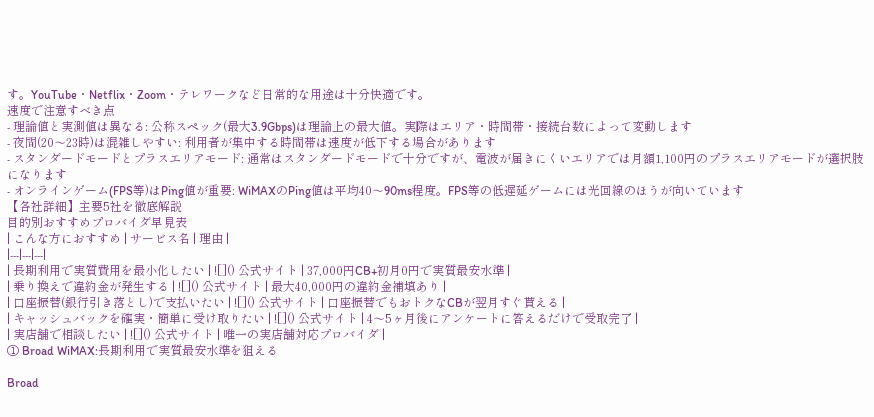す。YouTube・Netflix・Zoom・テレワークなど日常的な用途は十分快適です。
速度で注意すべき点
- 理論値と実測値は異なる: 公称スペック(最大3.9Gbps)は理論上の最大値。実際はエリア・時間帯・接続台数によって変動します
- 夜間(20〜23時)は混雑しやすい: 利用者が集中する時間帯は速度が低下する場合があります
- スタンダードモードとプラスエリアモード: 通常はスタンダードモードで十分ですが、電波が届きにくいエリアでは月額1,100円のプラスエリアモードが選択肢になります
- オンラインゲーム(FPS等)はPing値が重要: WiMAXのPing値は平均40〜90ms程度。FPS等の低遅延ゲームには光回線のほうが向いています
【各社詳細】主要5社を徹底解説
目的別おすすめプロバイダ早見表
| こんな方におすすめ | サービス名 | 理由 |
|---|---|---|
| 長期利用で実質費用を最小化したい | ![]() 公式サイト | 37,000円CB+初月0円で実質最安水準 |
| 乗り換えで違約金が発生する | ![]() 公式サイト | 最大40,000円の違約金補填あり |
| 口座振替(銀行引き落とし)で支払いたい | ![]() 公式サイト | 口座振替でもおトクなCBが翌月すぐ貰える |
| キャッシュバックを確実・簡単に受け取りたい | ![]() 公式サイト | 4〜5ヶ月後にアンケートに答えるだけで受取完了 |
| 実店舗で相談したい | ![]() 公式サイト | 唯一の実店舗対応プロバイダ |
① Broad WiMAX:長期利用で実質最安水準を狙える

Broad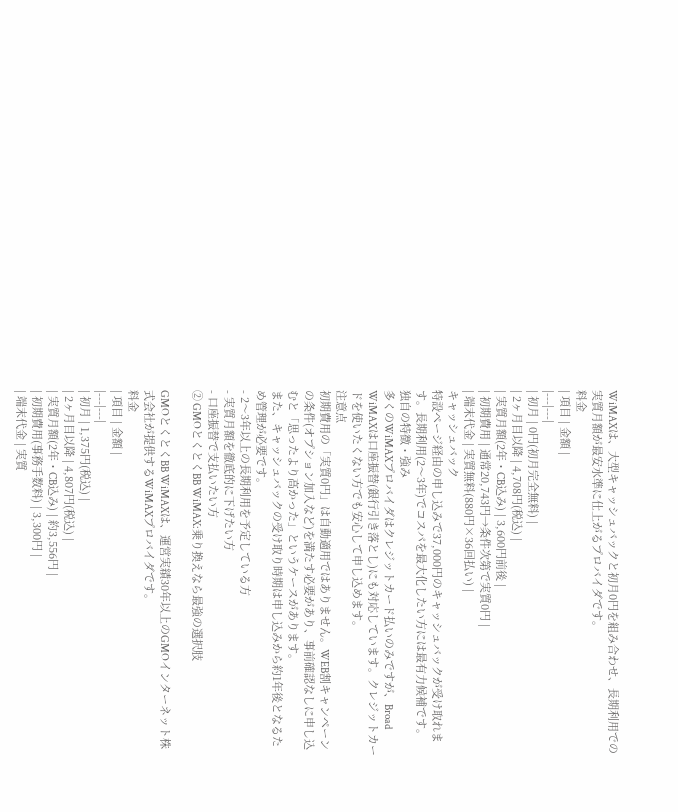WiMAXは、大型キャッシュバックと初月0円を組み合わせ、長期利用での実質月額が最安水準に仕上がるプロバイダです。
料金
| 項目 | 金額 |
|---|---|
| 初月 | 0円(初月完全無料) |
| 2ヶ月目以降 | 4,708円(税込) |
| 実質月額(2年・CB込み) | 3,600円前後 |
| 初期費用 | 通常20,743円→条件次第で実質0円 |
| 端末代金 | 実質無料(880円×36回払い) |
キャッシュバック
特設ページ経由の申し込みで37,000円のキャッシュバックが受け取れます。長期利用(2〜3年)でコスパを最大化したい方には最有力候補です。
独自の特徴・強み
多くのWiMAXプロバイダはクレジットカード払いのみですが、Broad WiMAXは口座振替(銀行引き落とし)にも対応しています。クレジットカードを使いたくない方でも安心して申し込めます。
注意点
初期費用の「実質0円」は自動適用ではありません。WEB割キャンペーンの条件(オプション加入など)を満たす必要があり、事前確認なしに申し込むと「思ったより高かった」というケースがあります。
また、キャッシュバックの受け取り時期は申し込みから約1年後となるため管理が必要です。
- 2〜3年以上の長期利用を予定している方
- 実質月額を徹底的に下げたい方
- 口座振替で支払いたい方
② GMOとくとくBB WiMAX:乗り換えなら最強の選択肢

GMOとくとくBB WiMAXは、運営実績30年以上のGMOインターネット株式会社が提供するWiMAXプロバイダです。
料金
| 項目 | 金額 |
|---|---|
| 初月 | 1,375円(税込) |
| 2ヶ月目以降 | 4,807円(税込) |
| 実質月額(2年・CB込み) | 約3,556円 |
| 初期費用(事務手数料) | 3,300円 |
| 端末代金 | 実質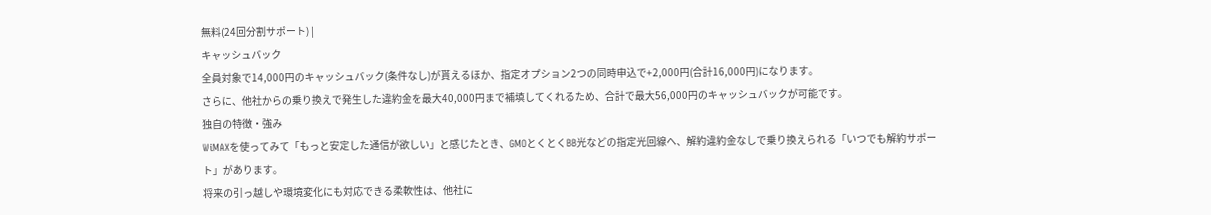無料(24回分割サポート) |
キャッシュバック
全員対象で14,000円のキャッシュバック(条件なし)が貰えるほか、指定オプション2つの同時申込で+2,000円(合計16,000円)になります。
さらに、他社からの乗り換えで発生した違約金を最大40,000円まで補填してくれるため、合計で最大56,000円のキャッシュバックが可能です。
独自の特徴・強み
WiMAXを使ってみて「もっと安定した通信が欲しい」と感じたとき、GMOとくとくBB光などの指定光回線へ、解約違約金なしで乗り換えられる「いつでも解約サポート」があります。
将来の引っ越しや環境変化にも対応できる柔軟性は、他社に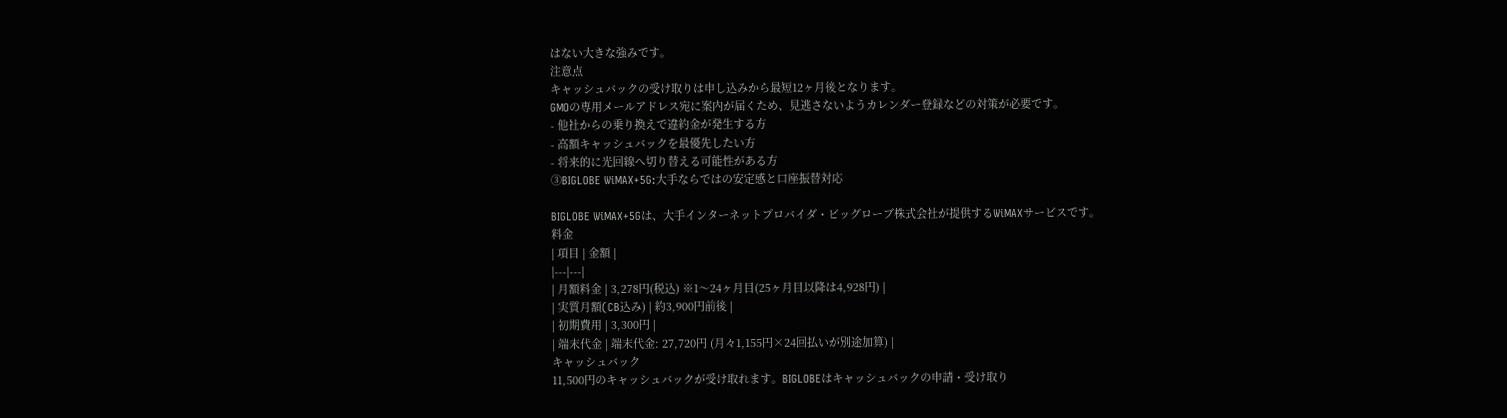はない大きな強みです。
注意点
キャッシュバックの受け取りは申し込みから最短12ヶ月後となります。
GMOの専用メールアドレス宛に案内が届くため、見逃さないようカレンダー登録などの対策が必要です。
- 他社からの乗り換えで違約金が発生する方
- 高額キャッシュバックを最優先したい方
- 将来的に光回線へ切り替える可能性がある方
③BIGLOBE WiMAX+5G:大手ならではの安定感と口座振替対応

BIGLOBE WiMAX+5Gは、大手インターネットプロバイダ・ビッグローブ株式会社が提供するWiMAXサービスです。
料金
| 項目 | 金額 |
|---|---|
| 月額料金 | 3,278円(税込) ※1〜24ヶ月目(25ヶ月目以降は4,928円) |
| 実質月額(CB込み) | 約3,900円前後 |
| 初期費用 | 3,300円 |
| 端末代金 | 端末代金: 27,720円 (月々1,155円×24回払いが別途加算) |
キャッシュバック
11,500円のキャッシュバックが受け取れます。BIGLOBEはキャッシュバックの申請・受け取り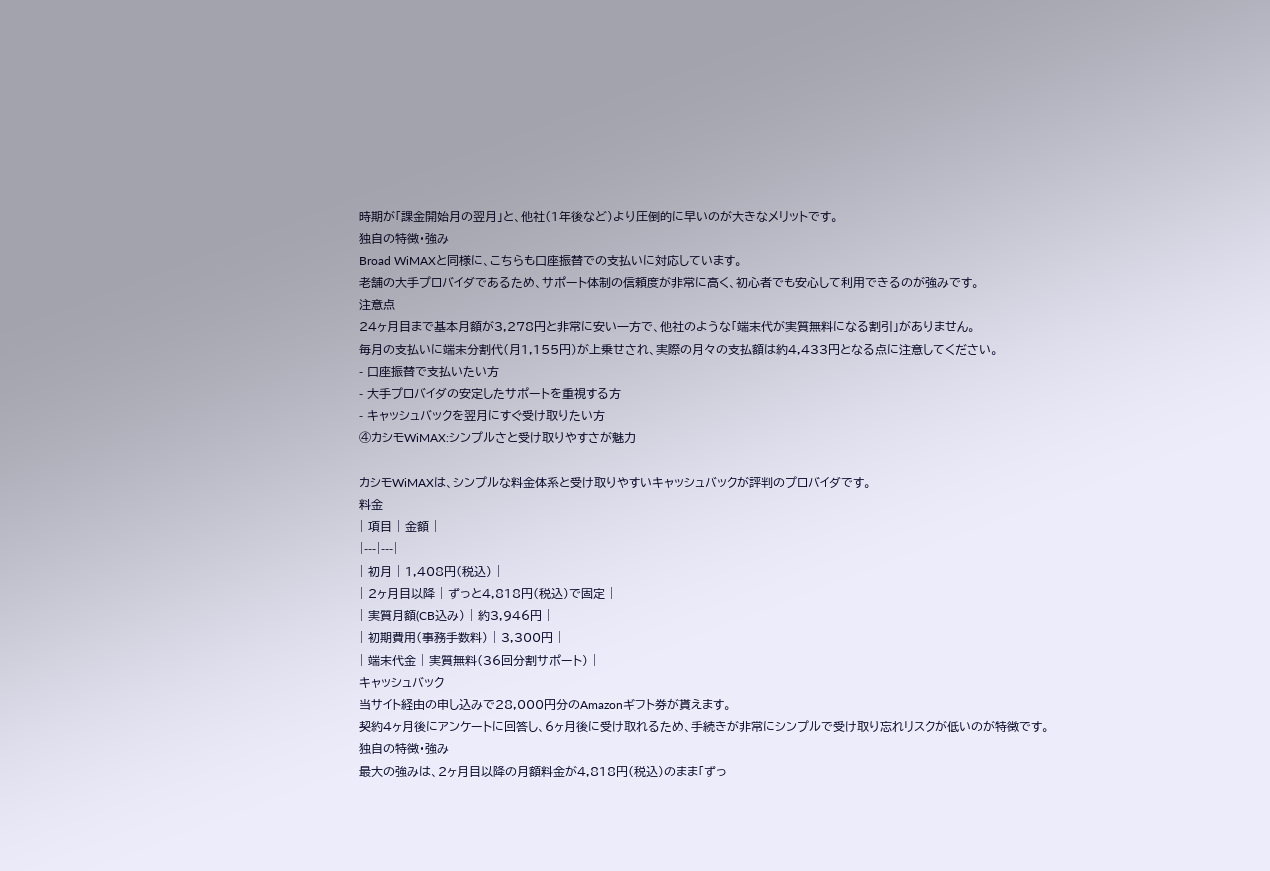時期が「課金開始月の翌月」と、他社(1年後など)より圧倒的に早いのが大きなメリットです。
独自の特徴・強み
Broad WiMAXと同様に、こちらも口座振替での支払いに対応しています。
老舗の大手プロバイダであるため、サポート体制の信頼度が非常に高く、初心者でも安心して利用できるのが強みです。
注意点
24ヶ月目まで基本月額が3,278円と非常に安い一方で、他社のような「端末代が実質無料になる割引」がありません。
毎月の支払いに端末分割代(月1,155円)が上乗せされ、実際の月々の支払額は約4,433円となる点に注意してください。
- 口座振替で支払いたい方
- 大手プロバイダの安定したサポートを重視する方
- キャッシュバックを翌月にすぐ受け取りたい方
④カシモWiMAX:シンプルさと受け取りやすさが魅力

カシモWiMAXは、シンプルな料金体系と受け取りやすいキャッシュバックが評判のプロバイダです。
料金
| 項目 | 金額 |
|---|---|
| 初月 | 1,408円(税込) |
| 2ヶ月目以降 | ずっと4,818円(税込)で固定 |
| 実質月額(CB込み) | 約3,946円 |
| 初期費用(事務手数料) | 3,300円 |
| 端末代金 | 実質無料(36回分割サポート) |
キャッシュバック
当サイト経由の申し込みで28,000円分のAmazonギフト券が貰えます。
契約4ヶ月後にアンケートに回答し、6ヶ月後に受け取れるため、手続きが非常にシンプルで受け取り忘れリスクが低いのが特徴です。
独自の特徴・強み
最大の強みは、2ヶ月目以降の月額料金が4,818円(税込)のまま「ずっ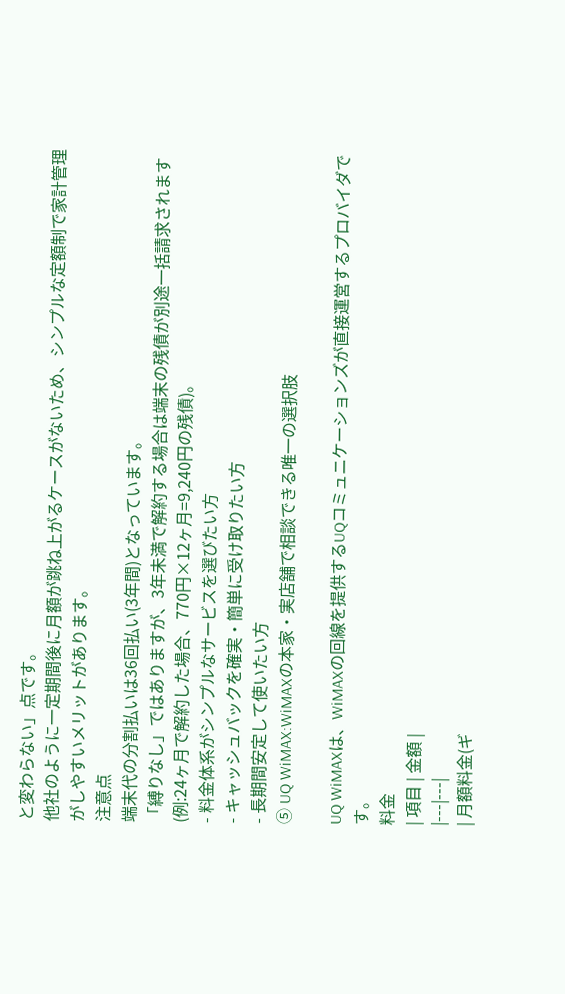と変わらない」点です。
他社のように一定期間後に月額が跳ね上がるケースがないため、シンプルな定額制で家計管理がしやすいメリットがあります。
注意点
端末代の分割払いは36回払い(3年間)となっています。
「縛りなし」ではありますが、3年未満で解約する場合は端末の残債が別途一括請求されます(例:24ヶ月で解約した場合、770円×12ヶ月=9,240円の残債)。
- 料金体系がシンプルなサービスを選びたい方
- キャッシュバックを確実・簡単に受け取りたい方
- 長期間安定して使いたい方
⑤ UQ WiMAX:WiMAXの本家・実店舗で相談できる唯一の選択肢

UQ WiMAXは、WiMAXの回線を提供するUQコミュニケーションズが直接運営するプロバイダです。
料金
| 項目 | 金額 |
|---|---|
| 月額料金(ギ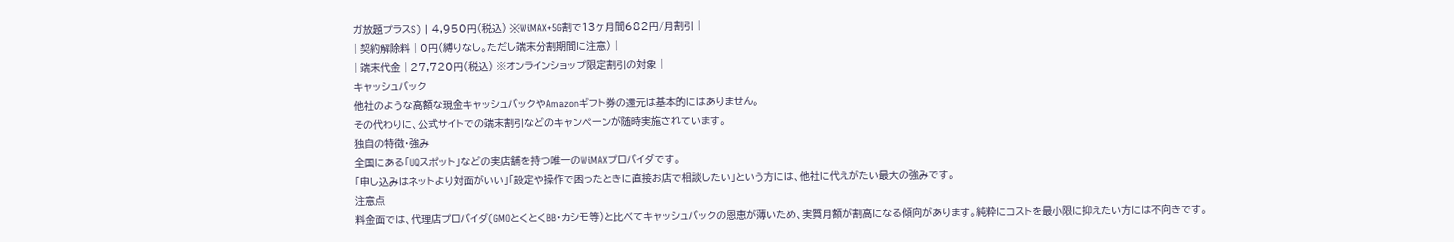ガ放題プラスS) | 4,950円(税込) ※WiMAX+5G割で13ヶ月間682円/月割引 |
| 契約解除料 | 0円(縛りなし。ただし端末分割期間に注意) |
| 端末代金 | 27,720円(税込) ※オンラインショップ限定割引の対象 |
キャッシュバック
他社のような高額な現金キャッシュバックやAmazonギフト券の還元は基本的にはありません。
その代わりに、公式サイトでの端末割引などのキャンペーンが随時実施されています。
独自の特徴・強み
全国にある「UQスポット」などの実店舗を持つ唯一のWiMAXプロバイダです。
「申し込みはネットより対面がいい」「設定や操作で困ったときに直接お店で相談したい」という方には、他社に代えがたい最大の強みです。
注意点
料金面では、代理店プロバイダ(GMOとくとくBB・カシモ等)と比べてキャッシュバックの恩恵が薄いため、実質月額が割高になる傾向があります。純粋にコストを最小限に抑えたい方には不向きです。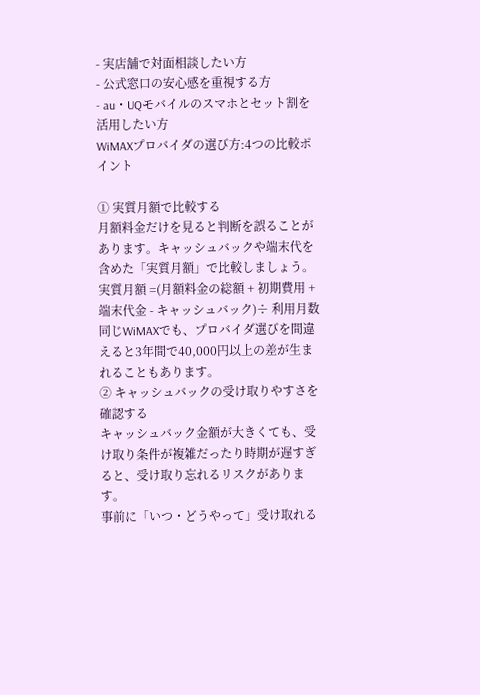- 実店舗で対面相談したい方
- 公式窓口の安心感を重視する方
- au・UQモバイルのスマホとセット割を活用したい方
WiMAXプロバイダの選び方:4つの比較ポイント

① 実質月額で比較する
月額料金だけを見ると判断を誤ることがあります。キャッシュバックや端末代を含めた「実質月額」で比較しましょう。
実質月額 =(月額料金の総額 + 初期費用 + 端末代金 - キャッシュバック)÷ 利用月数
同じWiMAXでも、プロバイダ選びを間違えると3年間で40,000円以上の差が生まれることもあります。
② キャッシュバックの受け取りやすさを確認する
キャッシュバック金額が大きくても、受け取り条件が複雑だったり時期が遅すぎると、受け取り忘れるリスクがあります。
事前に「いつ・どうやって」受け取れる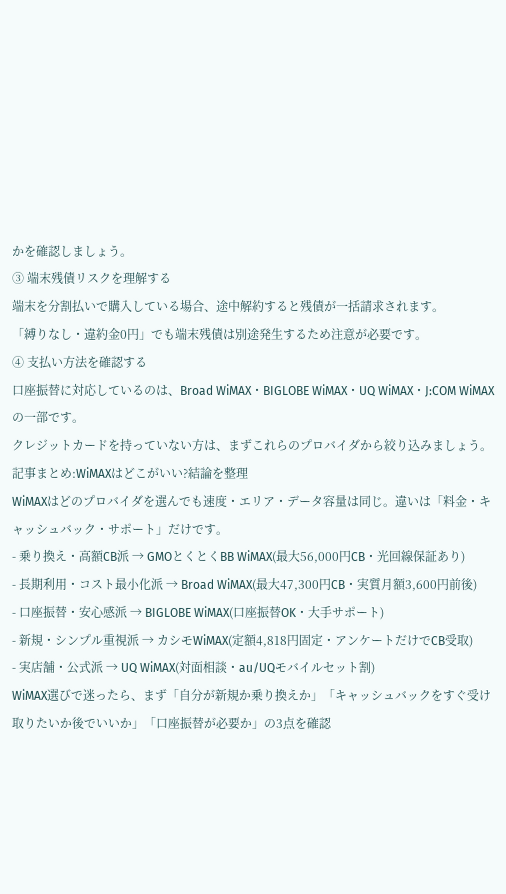かを確認しましょう。
③ 端末残債リスクを理解する
端末を分割払いで購入している場合、途中解約すると残債が一括請求されます。
「縛りなし・違約金0円」でも端末残債は別途発生するため注意が必要です。
④ 支払い方法を確認する
口座振替に対応しているのは、Broad WiMAX・BIGLOBE WiMAX・UQ WiMAX・J:COM WiMAXの一部です。
クレジットカードを持っていない方は、まずこれらのプロバイダから絞り込みましょう。
記事まとめ:WiMAXはどこがいい?結論を整理
WiMAXはどのプロバイダを選んでも速度・エリア・データ容量は同じ。違いは「料金・キャッシュバック・サポート」だけです。
- 乗り換え・高額CB派 → GMOとくとくBB WiMAX(最大56,000円CB・光回線保証あり)
- 長期利用・コスト最小化派 → Broad WiMAX(最大47,300円CB・実質月額3,600円前後)
- 口座振替・安心感派 → BIGLOBE WiMAX(口座振替OK・大手サポート)
- 新規・シンプル重視派 → カシモWiMAX(定額4,818円固定・アンケートだけでCB受取)
- 実店舗・公式派 → UQ WiMAX(対面相談・au/UQモバイルセット割)
WiMAX選びで迷ったら、まず「自分が新規か乗り換えか」「キャッシュバックをすぐ受け取りたいか後でいいか」「口座振替が必要か」の3点を確認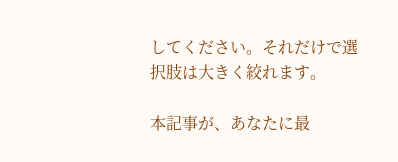してください。それだけで選択肢は大きく絞れます。

本記事が、あなたに最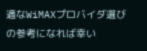適なWiMAXプロバイダ選びの参考になれば幸い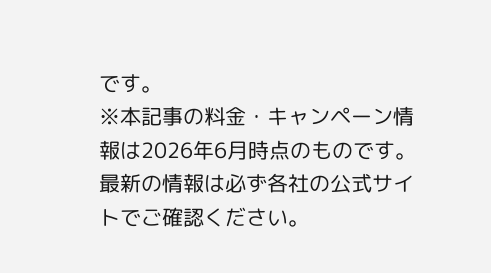です。
※本記事の料金・キャンペーン情報は2026年6月時点のものです。最新の情報は必ず各社の公式サイトでご確認ください。